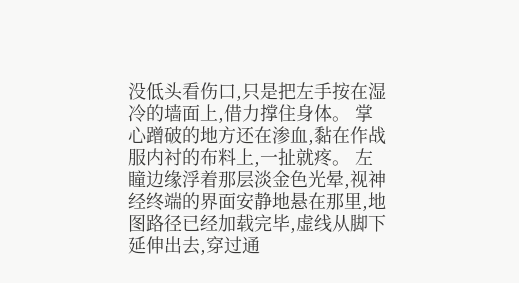没低头看伤口,只是把左手按在湿冷的墙面上,借力撑住身体。 掌心蹭破的地方还在渗血,黏在作战服内衬的布料上,一扯就疼。 左瞳边缘浮着那层淡金色光晕,视神经终端的界面安静地悬在那里,地图路径已经加载完毕,虚线从脚下延伸出去,穿过通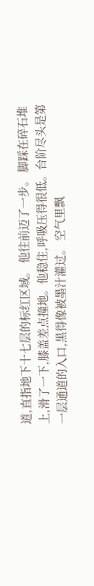道,直指地下十七层的标红区域。 他往前迈了一步。 脚踩在碎石堆上,滑了一下,膝盖差点撞地。他稳住,呼吸压得很低。台阶尽头是第一层通道的入口,黑得像被墨汁灌过。 空气里飘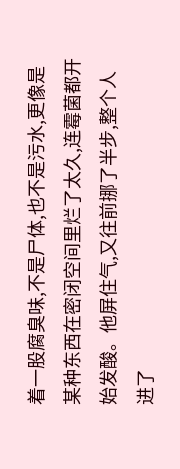着一股腐臭味,不是尸体,也不是污水,更像是某种东西在密闭空间里烂了太久,连霉菌都开始发酸。他屏住气,又往前挪了半步,整个人进了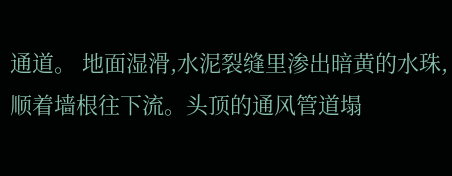通道。 地面湿滑,水泥裂缝里渗出暗黄的水珠,顺着墙根往下流。头顶的通风管道塌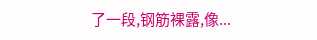了一段,钢筋裸露,像...